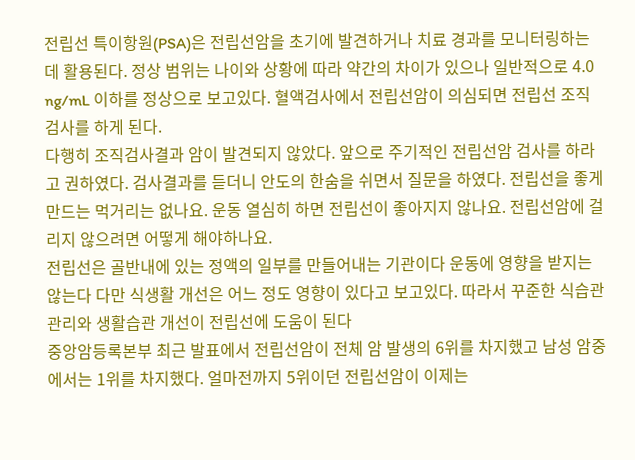전립선 특이항원(PSA)은 전립선암을 초기에 발견하거나 치료 경과를 모니터링하는 데 활용된다. 정상 범위는 나이와 상황에 따라 약간의 차이가 있으나 일반적으로 4.0 ng/mL 이하를 정상으로 보고있다. 혈액검사에서 전립선암이 의심되면 전립선 조직검사를 하게 된다.
다행히 조직검사결과 암이 발견되지 않았다. 앞으로 주기적인 전립선암 검사를 하라고 권하였다. 검사결과를 듣더니 안도의 한숨을 쉬면서 질문을 하였다. 전립선을 좋게 만드는 먹거리는 없나요. 운동 열심히 하면 전립선이 좋아지지 않나요. 전립선암에 걸리지 않으려면 어떻게 해야하나요.
전립선은 골반내에 있는 정액의 일부를 만들어내는 기관이다 운동에 영향을 받지는 않는다 다만 식생활 개선은 어느 정도 영향이 있다고 보고있다. 따라서 꾸준한 식습관 관리와 생활습관 개선이 전립선에 도움이 된다
중앙암등록본부 최근 발표에서 전립선암이 전체 암 발생의 6위를 차지했고 남성 암중에서는 1위를 차지했다. 얼마전까지 5위이던 전립선암이 이제는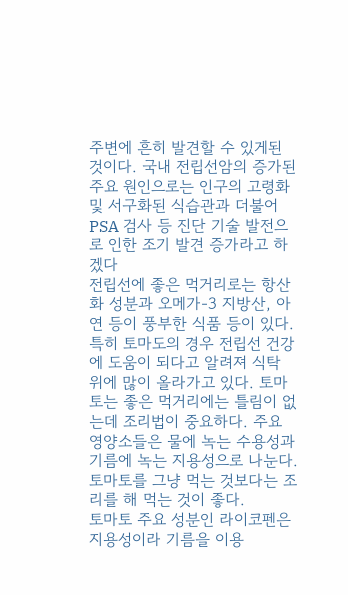주변에 흔히 발견할 수 있게된 것이다. 국내 전립선암의 증가된 주요 원인으로는 인구의 고령화 및 서구화된 식습관과 더불어 PSA 검사 등 진단 기술 발전으로 인한 조기 발견 증가라고 하겠다
전립선에 좋은 먹거리로는 항산화 성분과 오메가-3 지방산, 아연 등이 풍부한 식품 등이 있다. 특히 토마도의 경우 전립선 건강에 도움이 되다고 알려져 식탁 위에 많이 올라가고 있다. 토마토는 좋은 먹거리에는 틀림이 없는데 조리법이 중요하다. 주요 영양소들은 물에 녹는 수용성과 기름에 녹는 지용성으로 나눈다. 토마토를 그냥 먹는 것보다는 조리를 해 먹는 것이 좋다.
토마토 주요 성분인 라이코펜은 지용성이라 기름을 이용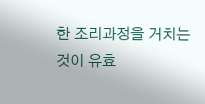한 조리과정을 거치는 것이 유효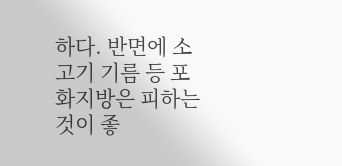하다. 반면에 소고기 기름 등 포화지방은 피하는 것이 좋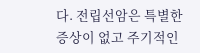다. 전립선암은 특별한 증상이 없고 주기적인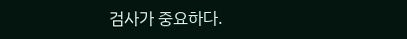검사가 중요하다.